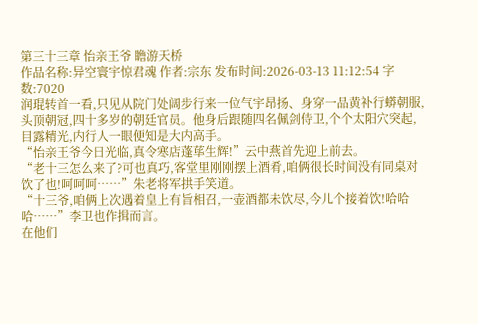第三十三章 怡亲王爷 瞻游天桥
作品名称:异空寰宇惊君魂 作者:宗东 发布时间:2026-03-13 11:12:54 字数:7020
润琨转首一看,只见从院门处阔步行来一位气宇昂扬、身穿一品黄补行蟒朝服,头顶朝冠,四十多岁的朝廷官员。他身后跟随四名佩剑侍卫,个个太阳穴突起,目露精光,内行人一眼便知是大内高手。
“怡亲王爷今日光临,真令寒店蓬荜生辉!”云中燕首先迎上前去。
“老十三怎么来了?可也真巧,客堂里刚刚摆上酒肴,咱俩很长时间没有同桌对饮了也!呵呵呵……”朱老将军拱手笑道。
“十三爷,咱俩上次遇着皇上有旨相召,一壶酒都未饮尽,今儿个接着饮!哈哈哈……”李卫也作揖而言。
在他们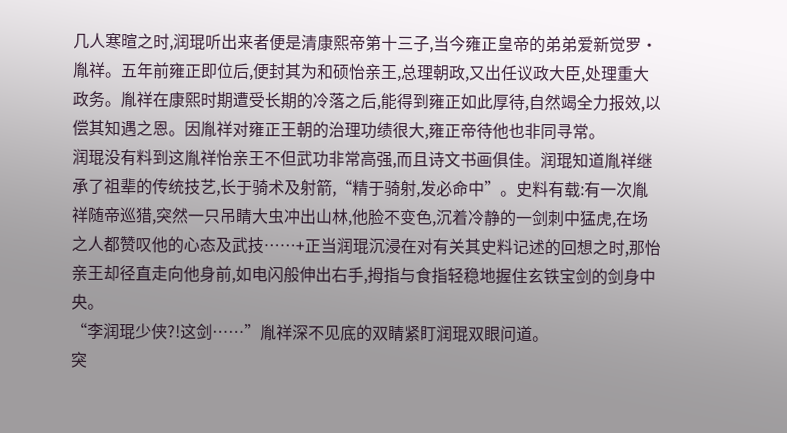几人寒暄之时,润琨听出来者便是清康熙帝第十三子,当今雍正皇帝的弟弟爱新觉罗·胤祥。五年前雍正即位后,便封其为和硕怡亲王,总理朝政,又出任议政大臣,处理重大政务。胤祥在康熙时期遭受长期的冷落之后,能得到雍正如此厚待,自然竭全力报效,以偿其知遇之恩。因胤祥对雍正王朝的治理功绩很大,雍正帝待他也非同寻常。
润琨没有料到这胤祥怡亲王不但武功非常高强,而且诗文书画俱佳。润琨知道胤祥继承了祖辈的传统技艺,长于骑术及射箭,“精于骑射,发必命中”。史料有载:有一次胤祥随帝巡猎,突然一只吊睛大虫冲出山林,他脸不变色,沉着冷静的一剑刺中猛虎,在场之人都赞叹他的心态及武技……+正当润琨沉浸在对有关其史料记述的回想之时,那怡亲王却径直走向他身前,如电闪般伸出右手,拇指与食指轻稳地握住玄铁宝剑的剑身中央。
“李润琨少侠?!这剑……”胤祥深不见底的双睛紧盯润琨双眼问道。
突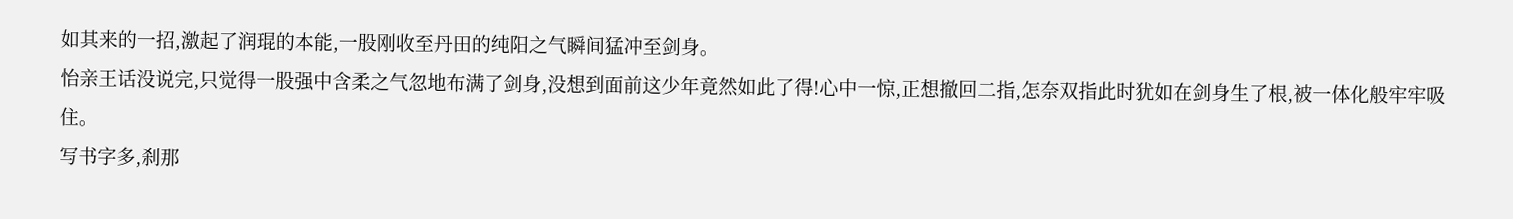如其来的一招,激起了润琨的本能,一股刚收至丹田的纯阳之气瞬间猛冲至剑身。
怡亲王话没说完,只觉得一股强中含柔之气忽地布满了剑身,没想到面前这少年竟然如此了得!心中一惊,正想撤回二指,怎奈双指此时犹如在剑身生了根,被一体化般牢牢吸住。
写书字多,刹那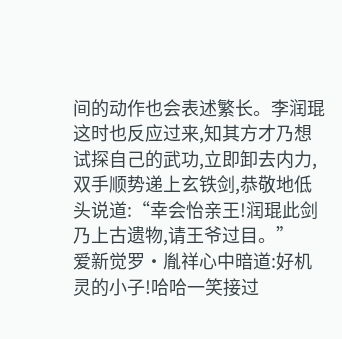间的动作也会表述繁长。李润琨这时也反应过来,知其方才乃想试探自己的武功,立即卸去内力,双手顺势递上玄铁剑,恭敬地低头说道:“幸会怡亲王!润琨此剑乃上古遗物,请王爷过目。”
爱新觉罗·胤祥心中暗道:好机灵的小子!哈哈一笑接过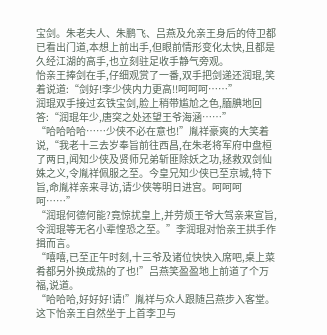宝剑。朱老夫人、朱鹏飞、吕燕及允亲王身后的侍卫都已看出门道,本想上前出手,但眼前情形变化太快,且都是久经江湖的高手,也立刻驻足收手静气旁观。
怡亲王捧剑在手,仔细观赏了一番,双手把剑递还润琨,笑着说道:“剑好!李少侠内力更高!!呵呵呵……”
润琨双手接过玄铁宝剑,脸上稍带尴尬之色,腼腆地回答:“润琨年少,唐突之处还望王爷海涵……”
“哈哈哈哈……少侠不必在意也!”胤祥豪爽的大笑着说,“我老十三去岁奉旨前往西昌,在朱老将军府中盘桓了两日,闻知少侠及贤师兄弟斩匪除妖之功,拯救双剑仙姝之义,令胤祥佩服之至。今皇兄知少侠已至京城,特下旨,命胤祥亲来寻访,请少侠等明日进宫。呵呵呵呵……”
“润琨何德何能?竟惊扰皇上,并劳烦王爷大驾亲来宣旨,令润琨等无名小辈惶恐之至。”李润琨对怡亲王拱手作揖而言。
“嘻嘻,已至正午时刻,十三爷及诸位快快入席吧,桌上菜肴都另外换成热的了也!”吕燕笑盈盈地上前道了个万福,说道。
“哈哈哈,好好好!请!”胤祥与众人跟随吕燕步入客堂。
这下怡亲王自然坐于上首李卫与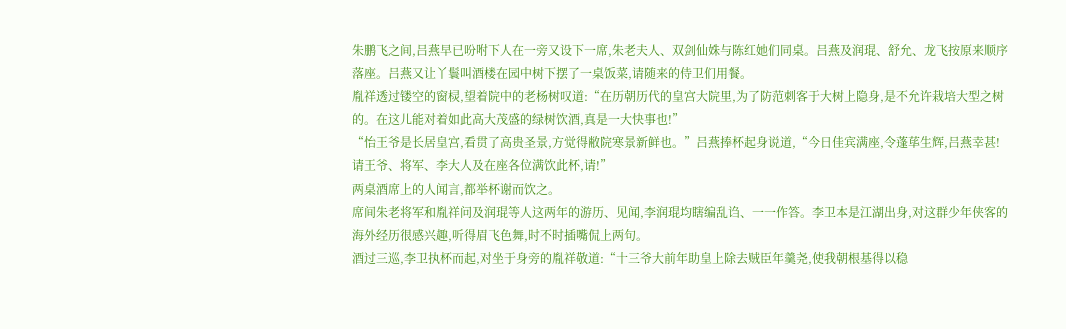朱鹏飞之间,吕燕早已吩咐下人在一旁又设下一席,朱老夫人、双剑仙姝与陈红她们同桌。吕燕及润琨、舒允、龙飞按原来顺序落座。吕燕又让丫鬟叫酒楼在园中树下摆了一桌饭菜,请随来的侍卫们用餐。
胤祥透过镂空的窗棂,望着院中的老杨树叹道:“在历朝历代的皇宫大院里,为了防范刺客于大树上隐身,是不允许栽培大型之树的。在这儿能对着如此高大茂盛的绿树饮酒,真是一大快事也!”
“怡王爷是长居皇宫,看贯了高贵圣景,方觉得敝院寒景新鲜也。”吕燕捧杯起身说道,“今日佳宾满座,令蓬荜生辉,吕燕幸甚!请王爷、将军、李大人及在座各位满饮此杯,请!”
两桌酒席上的人闻言,都举杯谢而饮之。
席间朱老将军和胤祥问及润琨等人这两年的游历、见闻,李润琨均瞎编乱诌、一一作答。李卫本是江湖出身,对这群少年侠客的海外经历很感兴趣,听得眉飞色舞,时不时插嘴侃上两句。
酒过三巡,李卫执杯而起,对坐于身旁的胤祥敬道:“十三爷大前年助皇上除去贼臣年羹尧,使我朝根基得以稳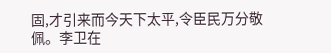固,才引来而今天下太平,令臣民万分敬佩。李卫在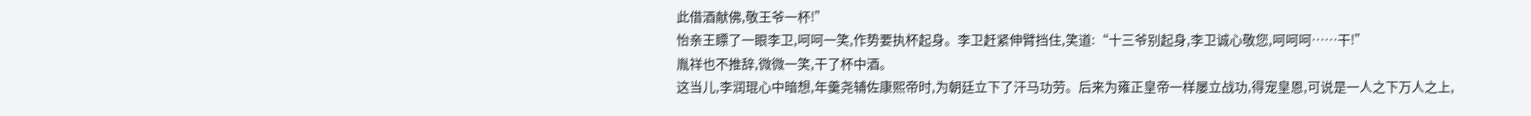此借酒献佛,敬王爷一杯!”
怡亲王瞟了一眼李卫,呵呵一笑,作势要执杯起身。李卫赶紧伸臂挡住,笑道:“十三爷别起身,李卫诚心敬您,呵呵呵……干!”
胤祥也不推辞,微微一笑,干了杯中酒。
这当儿,李润琨心中暗想,年羹尧辅佐康熙帝时,为朝廷立下了汗马功劳。后来为雍正皇帝一样屡立战功,得宠皇恩,可说是一人之下万人之上,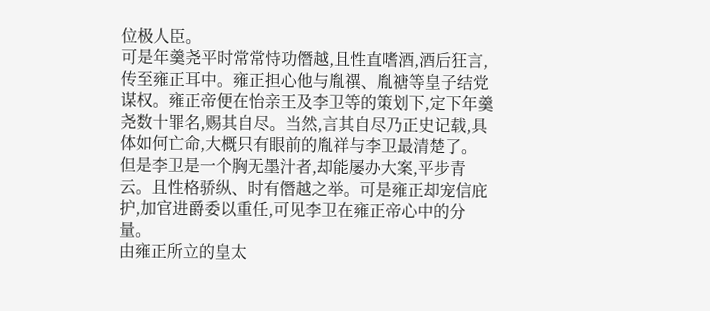位极人臣。
可是年羹尧平时常常恃功僭越,且性直嗜酒,酒后狂言,传至雍正耳中。雍正担心他与胤禩、胤禟等皇子结党谋权。雍正帝便在怡亲王及李卫等的策划下,定下年羹尧数十罪名,赐其自尽。当然,言其自尽乃正史记载,具体如何亡命,大概只有眼前的胤祥与李卫最清楚了。
但是李卫是一个胸无墨汁者,却能屡办大案,平步青云。且性格骄纵、时有僭越之举。可是雍正却宠信庇护,加官进爵委以重任,可见李卫在雍正帝心中的分量。
由雍正所立的皇太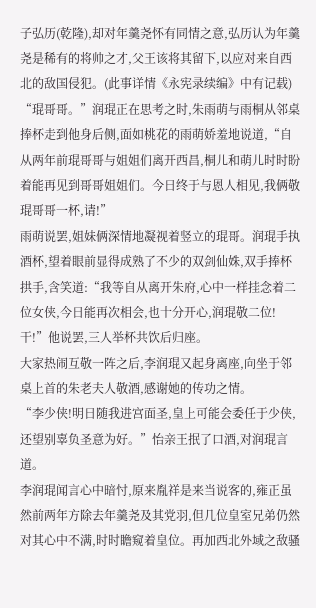子弘历(乾隆),却对年羹尧怀有同情之意,弘历认为年羹尧是稀有的将帅之才,父王该将其留下,以应对来自西北的敌国侵犯。(此事详情《永宪录续编》中有记载)
“琨哥哥。”润琨正在思考之时,朱雨萌与雨桐从邻桌捧杯走到他身后侧,面如桃花的雨萌娇羞地说道,“自从两年前琨哥哥与姐姐们离开西昌,桐儿和萌儿时时盼着能再见到哥哥姐姐们。今日终于与恩人相见,我俩敬琨哥哥一杯,请!”
雨萌说罢,姐妹俩深情地凝视着竖立的琨哥。润琨手执酒杯,望着眼前显得成熟了不少的双剑仙姝,双手捧杯拱手,含笑道:“我等自从离开朱府,心中一样挂念着二位女侠,今日能再次相会,也十分开心,润琨敬二位!干!”他说罢,三人举杯共饮后归座。
大家热闹互敬一阵之后,李润琨又起身离座,向坐于邻桌上首的朱老夫人敬酒,感谢她的传功之情。
“李少侠!明日随我进宫面圣,皇上可能会委任于少侠,还望别辜负圣意为好。”怡亲王抿了口酒,对润琨言道。
李润琨闻言心中暗忖,原来胤祥是来当说客的,雍正虽然前两年方除去年羹尧及其党羽,但几位皇室兄弟仍然对其心中不满,时时瞻窥着皇位。再加西北外域之敌骚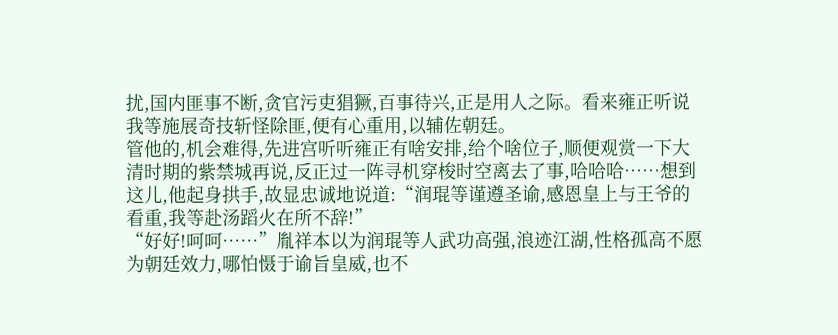扰,国内匪事不断,贪官污吏猖獗,百事待兴,正是用人之际。看来雍正听说我等施展奇技斩怪除匪,便有心重用,以辅佐朝廷。
管他的,机会难得,先进宫听听雍正有啥安排,给个啥位子,顺便观赏一下大清时期的紫禁城再说,反正过一阵寻机穿梭时空离去了事,哈哈哈……想到这儿,他起身拱手,故显忠诚地说道:“润琨等谨遵圣谕,感恩皇上与王爷的看重,我等赴汤蹈火在所不辞!”
“好好!呵呵……”胤祥本以为润琨等人武功高强,浪迹江湖,性格孤高不愿为朝廷效力,哪怕慑于谕旨皇威,也不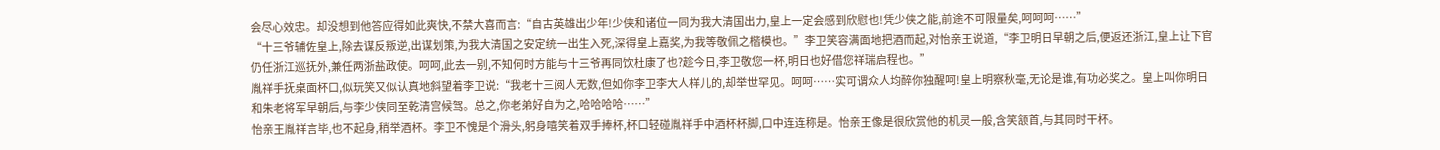会尽心效忠。却没想到他答应得如此爽快,不禁大喜而言:“自古英雄出少年!少侠和诸位一同为我大清国出力,皇上一定会感到欣慰也!凭少侠之能,前途不可限量矣,呵呵呵……”
“十三爷辅佐皇上,除去谋反叛逆,出谋划策,为我大清国之安定统一出生入死,深得皇上嘉奖,为我等敬佩之楷模也。”李卫笑容满面地把酒而起,对怡亲王说道,“李卫明日早朝之后,便返还浙江,皇上让下官仍任浙江巡抚外,兼任两浙盐政使。呵呵,此去一别,不知何时方能与十三爷再同饮杜康了也?趁今日,李卫敬您一杯,明日也好借您祥瑞启程也。”
胤祥手抚桌面杯口,似玩笑又似认真地斜望着李卫说:“我老十三阅人无数,但如你李卫李大人样儿的,却举世罕见。呵呵……实可谓众人均醉你独醒呵!皇上明察秋毫,无论是谁,有功必奖之。皇上叫你明日和朱老将军早朝后,与李少侠同至乾清宫候驾。总之,你老弟好自为之,哈哈哈哈……”
怡亲王胤祥言毕,也不起身,稍举酒杯。李卫不愧是个滑头,躬身嘻笑着双手捧杯,杯口轻碰胤祥手中酒杯杯脚,口中连连称是。怡亲王像是很欣赏他的机灵一般,含笑颔首,与其同时干杯。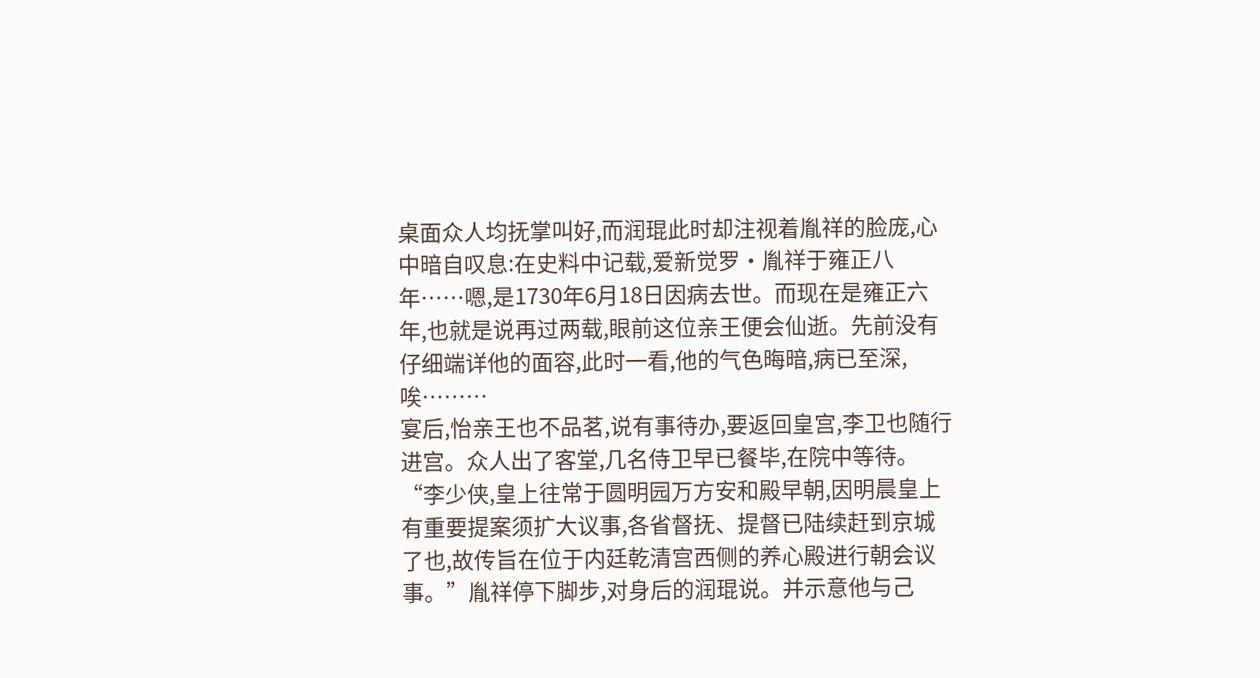桌面众人均抚掌叫好,而润琨此时却注视着胤祥的脸庞,心中暗自叹息:在史料中记载,爱新觉罗·胤祥于雍正八年……嗯,是1730年6月18日因病去世。而现在是雍正六年,也就是说再过两载,眼前这位亲王便会仙逝。先前没有仔细端详他的面容,此时一看,他的气色晦暗,病已至深,唉………
宴后,怡亲王也不品茗,说有事待办,要返回皇宫,李卫也随行进宫。众人出了客堂,几名侍卫早已餐毕,在院中等待。
“李少侠,皇上往常于圆明园万方安和殿早朝,因明晨皇上有重要提案须扩大议事,各省督抚、提督已陆续赶到京城了也,故传旨在位于内廷乾清宫西侧的养心殿进行朝会议事。”胤祥停下脚步,对身后的润琨说。并示意他与己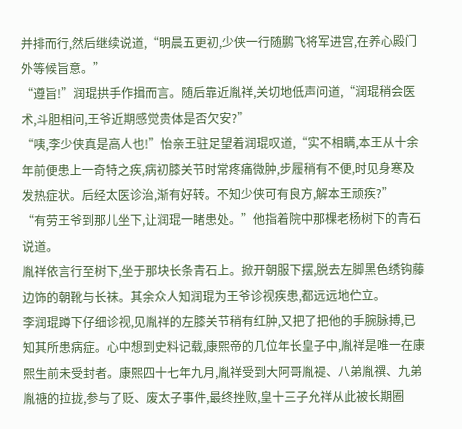并排而行,然后继续说道,“明晨五更初,少侠一行随鹏飞将军进宫,在养心殿门外等候旨意。”
“遵旨!”润琨拱手作揖而言。随后靠近胤祥,关切地低声问道,“润琨稍会医术,斗胆相问,王爷近期感觉贵体是否欠安?”
“咦,李少侠真是高人也!”怡亲王驻足望着润琨叹道,“实不相瞒,本王从十余年前便患上一奇特之疾,病初膝关节时常疼痛微肿,步履稍有不便,时见身寒及发热症状。后经太医诊治,渐有好转。不知少侠可有良方,解本王顽疾?”
“有劳王爷到那儿坐下,让润琨一睹患处。”他指着院中那棵老杨树下的青石说道。
胤祥依言行至树下,坐于那块长条青石上。掀开朝服下摆,脱去左脚黑色绣钩藤边饰的朝靴与长袜。其余众人知润琨为王爷诊视疾患,都远远地伫立。
李润琨蹲下仔细诊视,见胤祥的左膝关节稍有红肿,又把了把他的手腕脉搏,已知其所患病症。心中想到史料记载,康熙帝的几位年长皇子中,胤祥是唯一在康熙生前未受封者。康熙四十七年九月,胤祥受到大阿哥胤褆、八弟胤禩、九弟胤禟的拉拢,参与了贬、废太子事件,最终挫败,皇十三子允祥从此被长期圈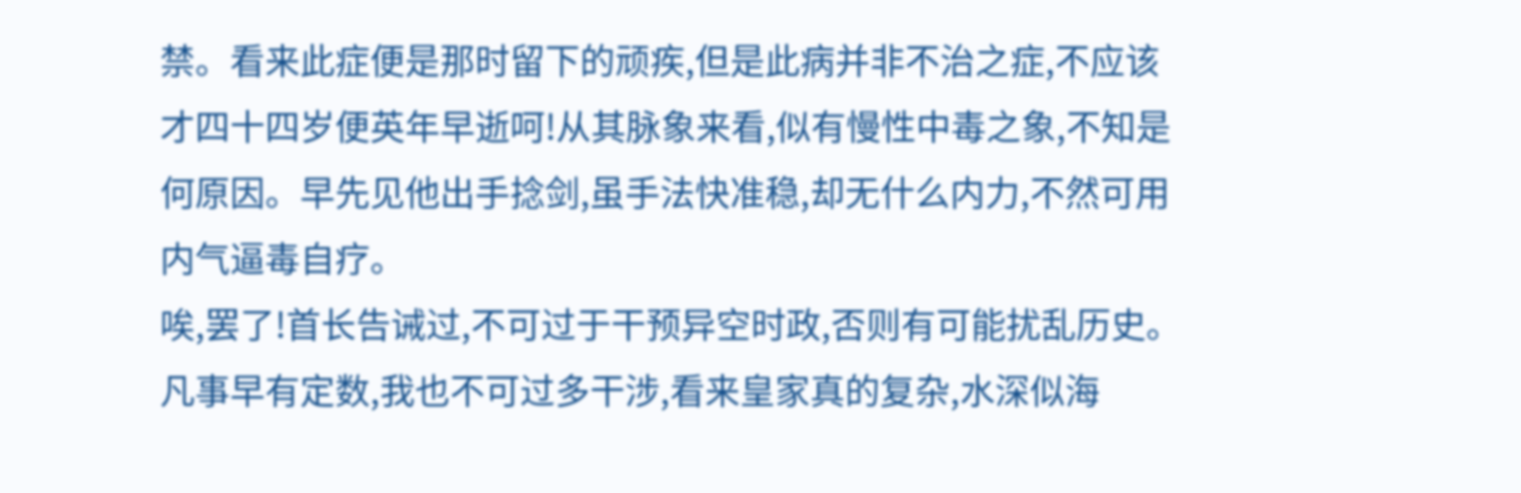禁。看来此症便是那时留下的顽疾,但是此病并非不治之症,不应该才四十四岁便英年早逝呵!从其脉象来看,似有慢性中毒之象,不知是何原因。早先见他出手捻剑,虽手法快准稳,却无什么内力,不然可用内气逼毒自疗。
唉,罢了!首长告诫过,不可过于干预异空时政,否则有可能扰乱历史。凡事早有定数,我也不可过多干涉,看来皇家真的复杂,水深似海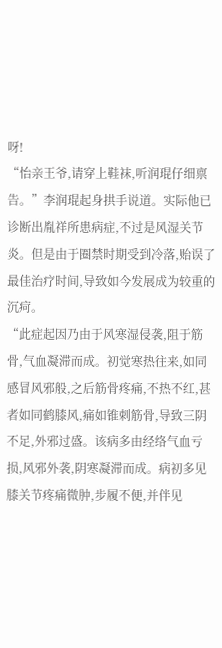呀!
“怡亲王爷,请穿上鞋袜,听润琨仔细禀告。”李润琨起身拱手说道。实际他已诊断出胤祥所患病症,不过是风湿关节炎。但是由于圈禁时期受到冷落,贻误了最佳治疗时间,导致如今发展成为较重的沉疴。
“此症起因乃由于风寒湿侵袭,阻于筋骨,气血凝滞而成。初觉寒热往来,如同感冒风邪般,之后筋骨疼痛,不热不红,甚者如同鹤膝风,痛如锥刺筋骨,导致三阴不足,外邪过盛。该病多由经络气血亏损,风邪外袭,阴寒凝滞而成。病初多见膝关节疼痛微肿,步履不便,并伴见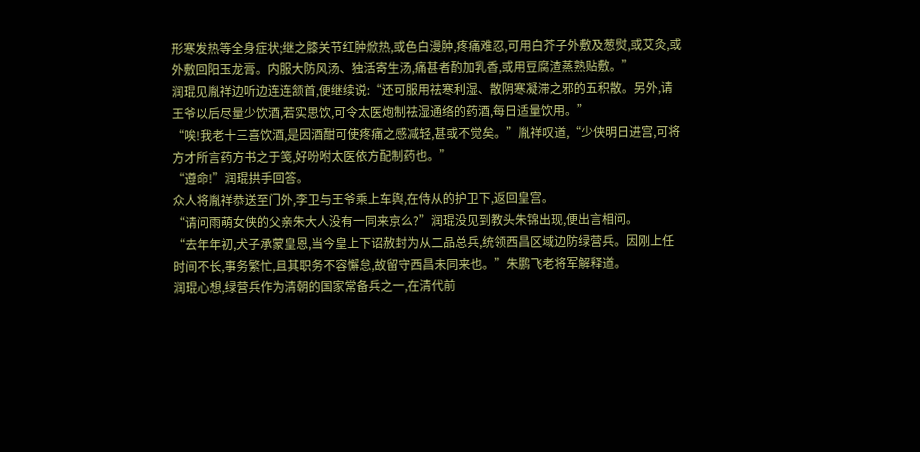形寒发热等全身症状;继之膝关节红肿焮热,或色白漫肿,疼痛难忍,可用白芥子外敷及葱熨,或艾灸,或外敷回阳玉龙膏。内服大防风汤、独活寄生汤,痛甚者酌加乳香,或用豆腐渣蒸熟贴敷。”
润琨见胤祥边听边连连颔首,便继续说:“还可服用祛寒利湿、散阴寒凝滞之邪的五积散。另外,请王爷以后尽量少饮酒,若实思饮,可令太医炮制祛湿通络的药酒,每日适量饮用。”
“唉!我老十三喜饮酒,是因酒酣可使疼痛之感减轻,甚或不觉矣。”胤祥叹道,“少侠明日进宫,可将方才所言药方书之于笺,好吩咐太医依方配制药也。”
“遵命!”润琨拱手回答。
众人将胤祥恭送至门外,李卫与王爷乘上车舆,在侍从的护卫下,返回皇宫。
“请问雨萌女侠的父亲朱大人没有一同来京么?”润琨没见到教头朱锦出现,便出言相问。
“去年年初,犬子承蒙皇恩,当今皇上下诏赦封为从二品总兵,统领西昌区域边防绿营兵。因刚上任时间不长,事务繁忙,且其职务不容懈怠,故留守西昌未同来也。”朱鹏飞老将军解释道。
润琨心想,绿营兵作为清朝的国家常备兵之一,在清代前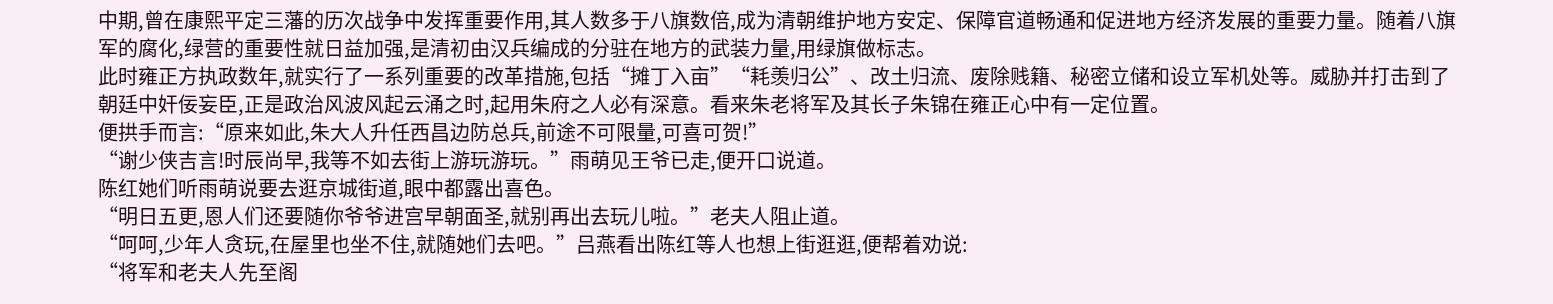中期,曾在康熙平定三藩的历次战争中发挥重要作用,其人数多于八旗数倍,成为清朝维护地方安定、保障官道畅通和促进地方经济发展的重要力量。随着八旗军的腐化,绿营的重要性就日益加强,是清初由汉兵编成的分驻在地方的武装力量,用绿旗做标志。
此时雍正方执政数年,就实行了一系列重要的改革措施,包括“摊丁入亩”“耗羡归公”、改土归流、废除贱籍、秘密立储和设立军机处等。威胁并打击到了朝廷中奸佞妄臣,正是政治风波风起云涌之时,起用朱府之人必有深意。看来朱老将军及其长子朱锦在雍正心中有一定位置。
便拱手而言:“原来如此,朱大人升任西昌边防总兵,前途不可限量,可喜可贺!”
“谢少侠吉言!时辰尚早,我等不如去街上游玩游玩。”雨萌见王爷已走,便开口说道。
陈红她们听雨萌说要去逛京城街道,眼中都露出喜色。
“明日五更,恩人们还要随你爷爷进宫早朝面圣,就别再出去玩儿啦。”老夫人阻止道。
“呵呵,少年人贪玩,在屋里也坐不住,就随她们去吧。”吕燕看出陈红等人也想上街逛逛,便帮着劝说:
“将军和老夫人先至阁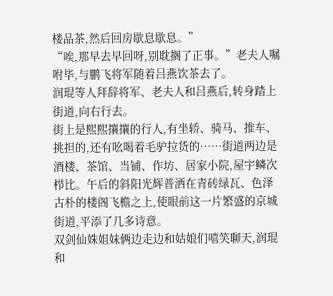楼品茶,然后回房歇息歇息。”
“唉,那早去早回呀,别耽搁了正事。”老夫人嘱咐毕,与鹏飞将军随着吕燕饮茶去了。
润琨等人拜辞将军、老夫人和吕燕后,转身踏上街道,向右行去。
街上是熙熙攘攘的行人,有坐轿、骑马、推车、挑担的,还有吆喝着毛驴拉货的……街道两边是酒楼、茶馆、当铺、作坊、居家小院,屋宇鳞次栉比。午后的斜阳光辉普洒在青砖绿瓦、色泽古朴的楼阁飞檐之上,使眼前这一片繁盛的京城街道,平添了几多诗意。
双剑仙姝姐妹俩边走边和姑娘们嘻笑聊天,润琨和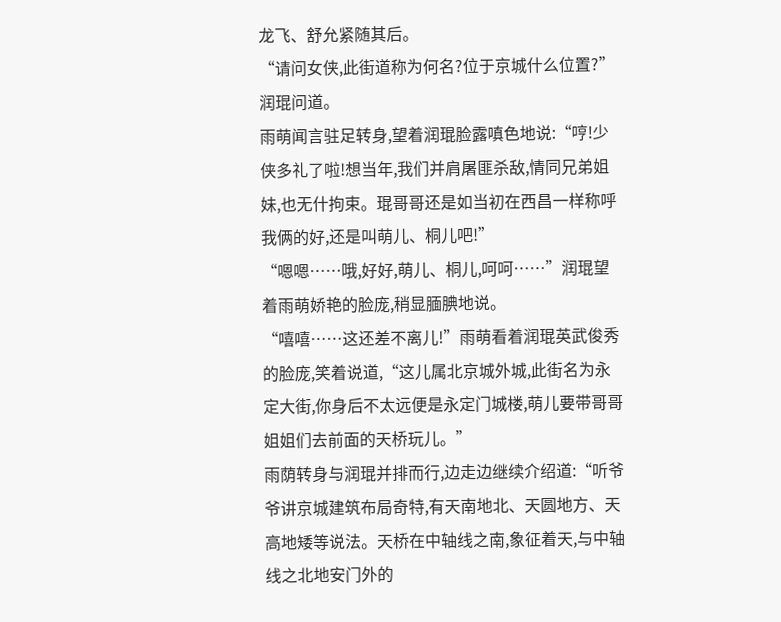龙飞、舒允紧随其后。
“请问女侠,此街道称为何名?位于京城什么位置?”润琨问道。
雨萌闻言驻足转身,望着润琨脸露嗔色地说:“哼!少侠多礼了啦!想当年,我们并肩屠匪杀敌,情同兄弟姐妹,也无什拘束。琨哥哥还是如当初在西昌一样称呼我俩的好,还是叫萌儿、桐儿吧!”
“嗯嗯……哦,好好,萌儿、桐儿,呵呵……”润琨望着雨萌娇艳的脸庞,稍显腼腆地说。
“嘻嘻……这还差不离儿!”雨萌看着润琨英武俊秀的脸庞,笑着说道,“这儿属北京城外城,此街名为永定大街,你身后不太远便是永定门城楼,萌儿要带哥哥姐姐们去前面的天桥玩儿。”
雨荫转身与润琨并排而行,边走边继续介绍道:“听爷爷讲京城建筑布局奇特,有天南地北、天圆地方、天高地矮等说法。天桥在中轴线之南,象征着天,与中轴线之北地安门外的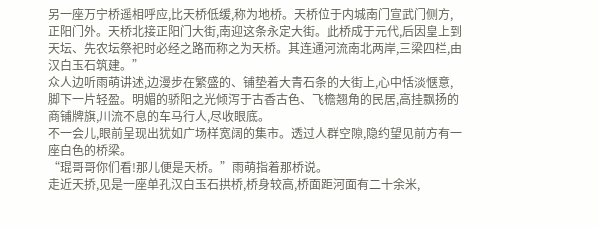另一座万宁桥遥相呼应,比天桥低缓,称为地桥。天桥位于内城南门宣武门侧方,正阳门外。天桥北接正阳门大街,南迎这条永定大街。此桥成于元代,后因皇上到天坛、先农坛祭祀时必经之路而称之为天桥。其连通河流南北两岸,三梁四栏,由汉白玉石筑建。”
众人边听雨萌讲述,边漫步在繁盛的、铺垫着大青石条的大街上,心中恬淡惬意,脚下一片轻盈。明媚的骄阳之光倾泻于古香古色、飞檐翘角的民居,高挂飘扬的商铺牌旗,川流不息的车马行人,尽收眼底。
不一会儿,眼前呈现出犹如广场样宽阔的集市。透过人群空隙,隐约望见前方有一座白色的桥梁。
“琨哥哥你们看!那儿便是天桥。”雨萌指着那桥说。
走近天挢,见是一座单孔汉白玉石拱桥,桥身较高,桥面距河面有二十余米,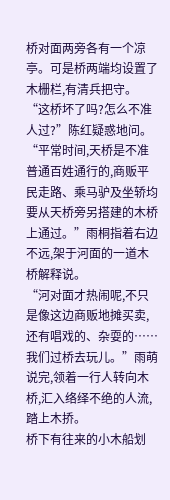桥对面两旁各有一个凉亭。可是桥两端均设置了木栅栏,有清兵把守。
“这桥坏了吗?怎么不准人过?”陈红疑惑地问。
“平常时间,天桥是不准普通百姓通行的,商贩平民走路、乘马驴及坐轿均要从天桥旁另搭建的木桥上通过。”雨桐指着右边不远,架于河面的一道木桥解释说。
“河对面才热闹呢,不只是像这边商贩地摊买卖,还有唱戏的、杂耍的……我们过桥去玩儿。”雨萌说完,领着一行人转向木桥,汇入络绎不绝的人流,踏上木挢。
桥下有往来的小木船划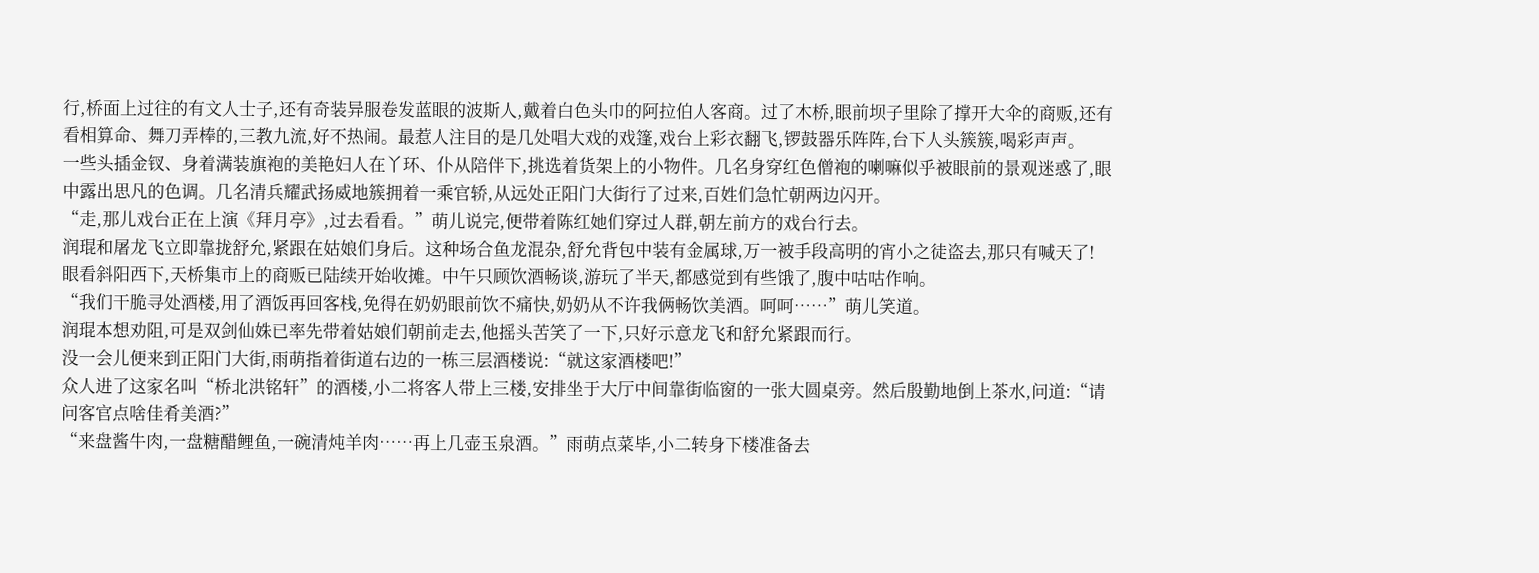行,桥面上过往的有文人士子,还有奇装异服卷发蓝眼的波斯人,戴着白色头巾的阿拉伯人客商。过了木桥,眼前坝子里除了撑开大伞的商贩,还有看相算命、舞刀弄棒的,三教九流,好不热闹。最惹人注目的是几处唱大戏的戏篷,戏台上彩衣翻飞,锣鼓器乐阵阵,台下人头簇簇,喝彩声声。
一些头插金钗、身着满装旗袍的美艳妇人在丫环、仆从陪伴下,挑选着货架上的小物件。几名身穿红色僧袍的喇嘛似乎被眼前的景观迷惑了,眼中露出思凡的色调。几名清兵耀武扬威地簇拥着一乘官轿,从远处正阳门大街行了过来,百姓们急忙朝两边闪开。
“走,那儿戏台正在上演《拜月亭》,过去看看。”萌儿说完,便带着陈红她们穿过人群,朝左前方的戏台行去。
润琨和屠龙飞立即靠拢舒允,紧跟在姑娘们身后。这种场合鱼龙混杂,舒允背包中装有金属球,万一被手段高明的宵小之徒盗去,那只有喊天了!
眼看斜阳西下,天桥集市上的商贩已陆续开始收摊。中午只顾饮酒畅谈,游玩了半天,都感觉到有些饿了,腹中咕咕作响。
“我们干脆寻处酒楼,用了酒饭再回客栈,免得在奶奶眼前饮不痛快,奶奶从不许我俩畅饮美酒。呵呵……”萌儿笑道。
润琨本想劝阻,可是双剑仙姝已率先带着姑娘们朝前走去,他摇头苦笑了一下,只好示意龙飞和舒允紧跟而行。
没一会儿便来到正阳门大街,雨萌指着街道右边的一栋三层酒楼说:“就这家酒楼吧!”
众人进了这家名叫“桥北洪铭轩”的酒楼,小二将客人带上三楼,安排坐于大厅中间靠街临窗的一张大圆桌旁。然后殷勤地倒上茶水,问道:“请问客官点啥佳肴美酒?”
“来盘酱牛肉,一盘糖醋鲤鱼,一碗清炖羊肉……再上几壶玉泉酒。”雨萌点菜毕,小二转身下楼准备去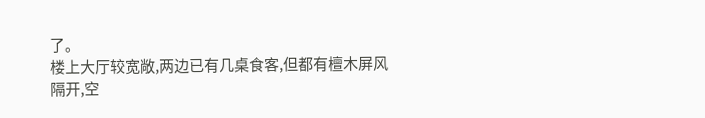了。
楼上大厅较宽敞,两边已有几桌食客,但都有檀木屏风隔开,空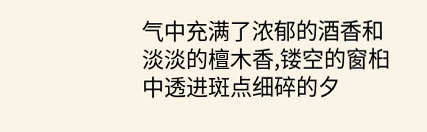气中充满了浓郁的酒香和淡淡的檀木香,镂空的窗桕中透进斑点细碎的夕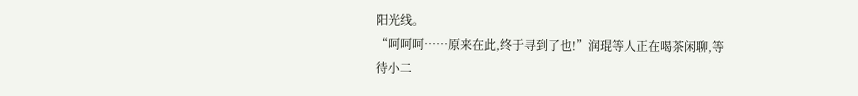阳光线。
“呵呵呵……原来在此,终于寻到了也!”润琨等人正在喝茶闲聊,等待小二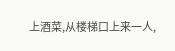上酒菜,从楼梯口上来一人,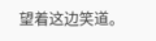望着这边笑道。